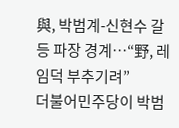與, 박범계-신현수 갈등 파장 경계…“野, 레임덕 부추기려”
더불어민주당이 박범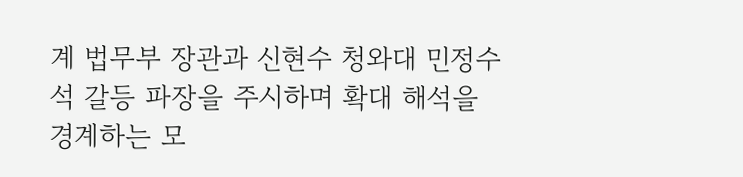계 법무부 장관과 신현수 청와대 민정수석 갈등 파장을 주시하며 확대 해석을 경계하는 모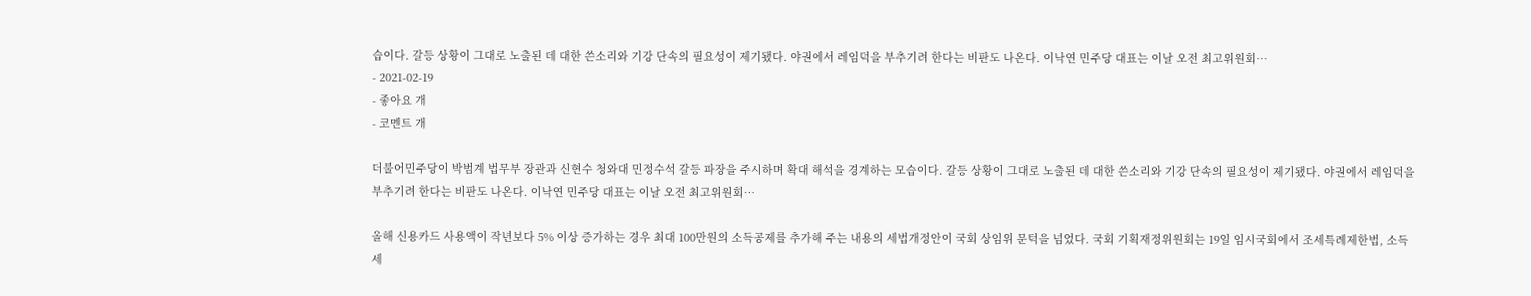습이다. 갈등 상황이 그대로 노출된 데 대한 쓴소리와 기강 단속의 필요성이 제기됐다. 야권에서 레임덕을 부추기려 한다는 비판도 나온다. 이낙연 민주당 대표는 이날 오전 최고위원회…
- 2021-02-19
- 좋아요 개
- 코멘트 개

더불어민주당이 박범계 법무부 장관과 신현수 청와대 민정수석 갈등 파장을 주시하며 확대 해석을 경계하는 모습이다. 갈등 상황이 그대로 노출된 데 대한 쓴소리와 기강 단속의 필요성이 제기됐다. 야권에서 레임덕을 부추기려 한다는 비판도 나온다. 이낙연 민주당 대표는 이날 오전 최고위원회…

올해 신용카드 사용액이 작년보다 5% 이상 증가하는 경우 최대 100만원의 소득공제를 추가해 주는 내용의 세법개정안이 국회 상임위 문턱을 넘었다. 국회 기획재정위원회는 19일 임시국회에서 조세특례제한법, 소득세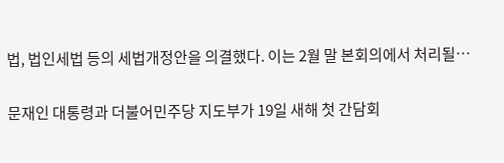법, 법인세법 등의 세법개정안을 의결했다. 이는 2월 말 본회의에서 처리될…

문재인 대통령과 더불어민주당 지도부가 19일 새해 첫 간담회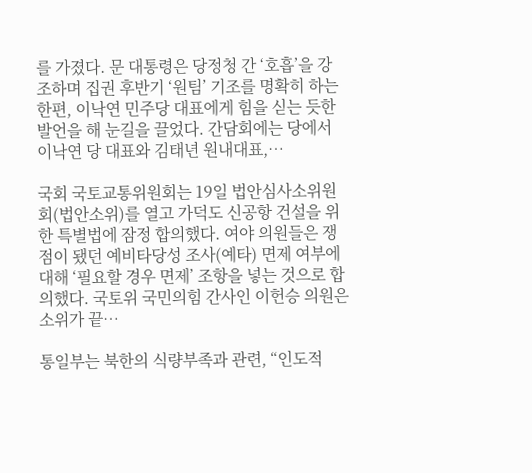를 가졌다. 문 대통령은 당정청 간 ‘호흡’을 강조하며 집권 후반기 ‘원팀’ 기조를 명확히 하는 한편, 이낙연 민주당 대표에게 힘을 싣는 듯한 발언을 해 눈길을 끌었다. 간담회에는 당에서 이낙연 당 대표와 김태년 원내대표,…

국회 국토교통위원회는 19일 법안심사소위원회(법안소위)를 열고 가덕도 신공항 건설을 위한 특별법에 잠정 합의했다. 여야 의원들은 쟁점이 됐던 예비타당성 조사(예타) 면제 여부에 대해 ‘필요할 경우 면제’ 조항을 넣는 것으로 합의했다. 국토위 국민의힘 간사인 이헌승 의원은 소위가 끝…

통일부는 북한의 식량부족과 관련, “인도적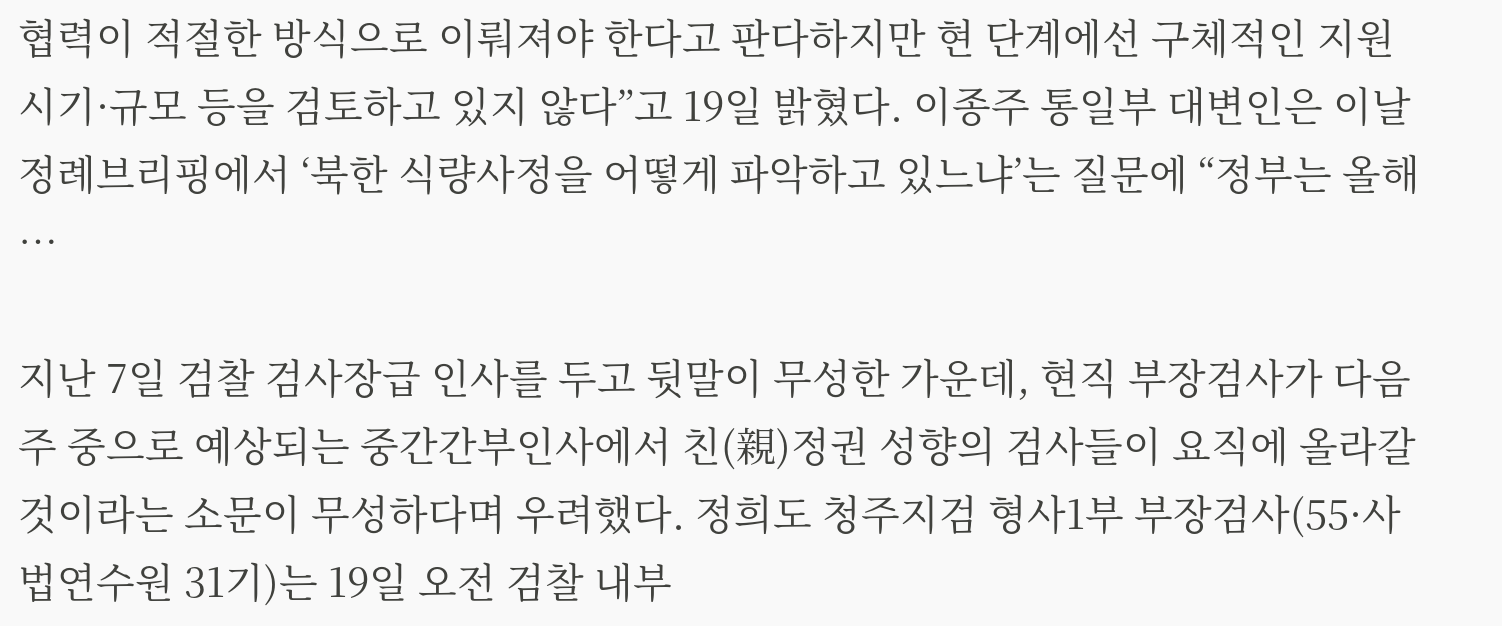협력이 적절한 방식으로 이뤄져야 한다고 판다하지만 현 단계에선 구체적인 지원시기·규모 등을 검토하고 있지 않다”고 19일 밝혔다. 이종주 통일부 대변인은 이날 정례브리핑에서 ‘북한 식량사정을 어떻게 파악하고 있느냐’는 질문에 “정부는 올해 …

지난 7일 검찰 검사장급 인사를 두고 뒷말이 무성한 가운데, 현직 부장검사가 다음 주 중으로 예상되는 중간간부인사에서 친(親)정권 성향의 검사들이 요직에 올라갈 것이라는 소문이 무성하다며 우려했다. 정희도 청주지검 형사1부 부장검사(55·사법연수원 31기)는 19일 오전 검찰 내부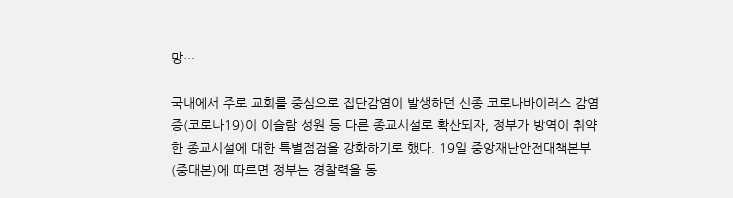망…

국내에서 주로 교회를 중심으로 집단감염이 발생하던 신종 코로나바이러스 감염증(코로나19)이 이슬람 성원 등 다른 종교시설로 확산되자, 정부가 방역이 취약한 종교시설에 대한 특별점검을 강화하기로 했다. 19일 중앙재난안전대책본부(중대본)에 따르면 정부는 경찰력을 동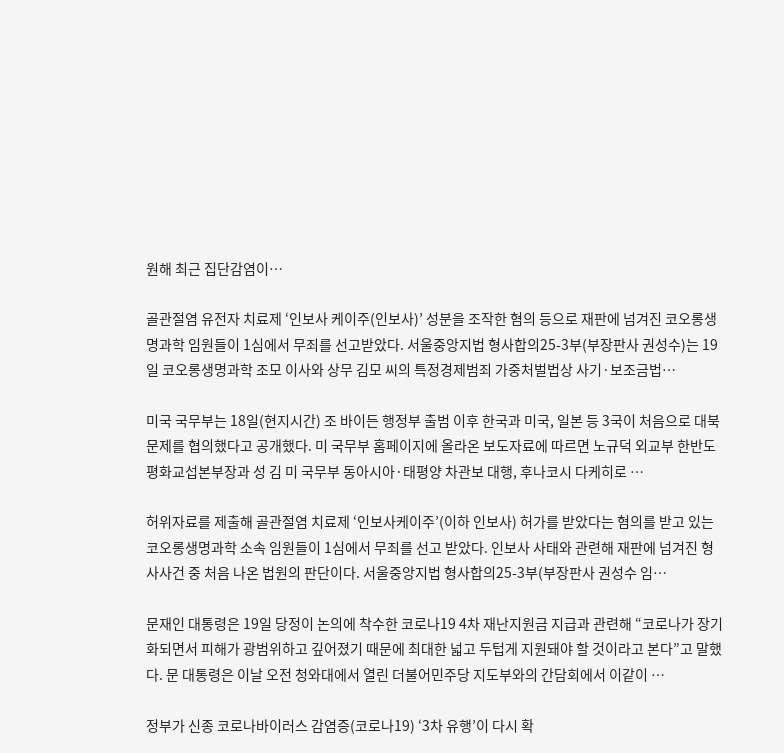원해 최근 집단감염이…

골관절염 유전자 치료제 ‘인보사 케이주(인보사)’ 성분을 조작한 혐의 등으로 재판에 넘겨진 코오롱생명과학 임원들이 1심에서 무죄를 선고받았다. 서울중앙지법 형사합의25-3부(부장판사 권성수)는 19일 코오롱생명과학 조모 이사와 상무 김모 씨의 특정경제범죄 가중처벌법상 사기·보조금법…

미국 국무부는 18일(현지시간) 조 바이든 행정부 출범 이후 한국과 미국, 일본 등 3국이 처음으로 대북 문제를 협의했다고 공개했다. 미 국무부 홈페이지에 올라온 보도자료에 따르면 노규덕 외교부 한반도평화교섭본부장과 성 김 미 국무부 동아시아·태평양 차관보 대행, 후나코시 다케히로 …

허위자료를 제출해 골관절염 치료제 ‘인보사케이주’(이하 인보사) 허가를 받았다는 혐의를 받고 있는 코오롱생명과학 소속 임원들이 1심에서 무죄를 선고 받았다. 인보사 사태와 관련해 재판에 넘겨진 형사사건 중 처음 나온 법원의 판단이다. 서울중앙지법 형사합의25-3부(부장판사 권성수 임…

문재인 대통령은 19일 당정이 논의에 착수한 코로나19 4차 재난지원금 지급과 관련해 “코로나가 장기화되면서 피해가 광범위하고 깊어졌기 때문에 최대한 넓고 두텁게 지원돼야 할 것이라고 본다”고 말했다. 문 대통령은 이날 오전 청와대에서 열린 더불어민주당 지도부와의 간담회에서 이같이 …

정부가 신종 코로나바이러스 감염증(코로나19) ‘3차 유행’이 다시 확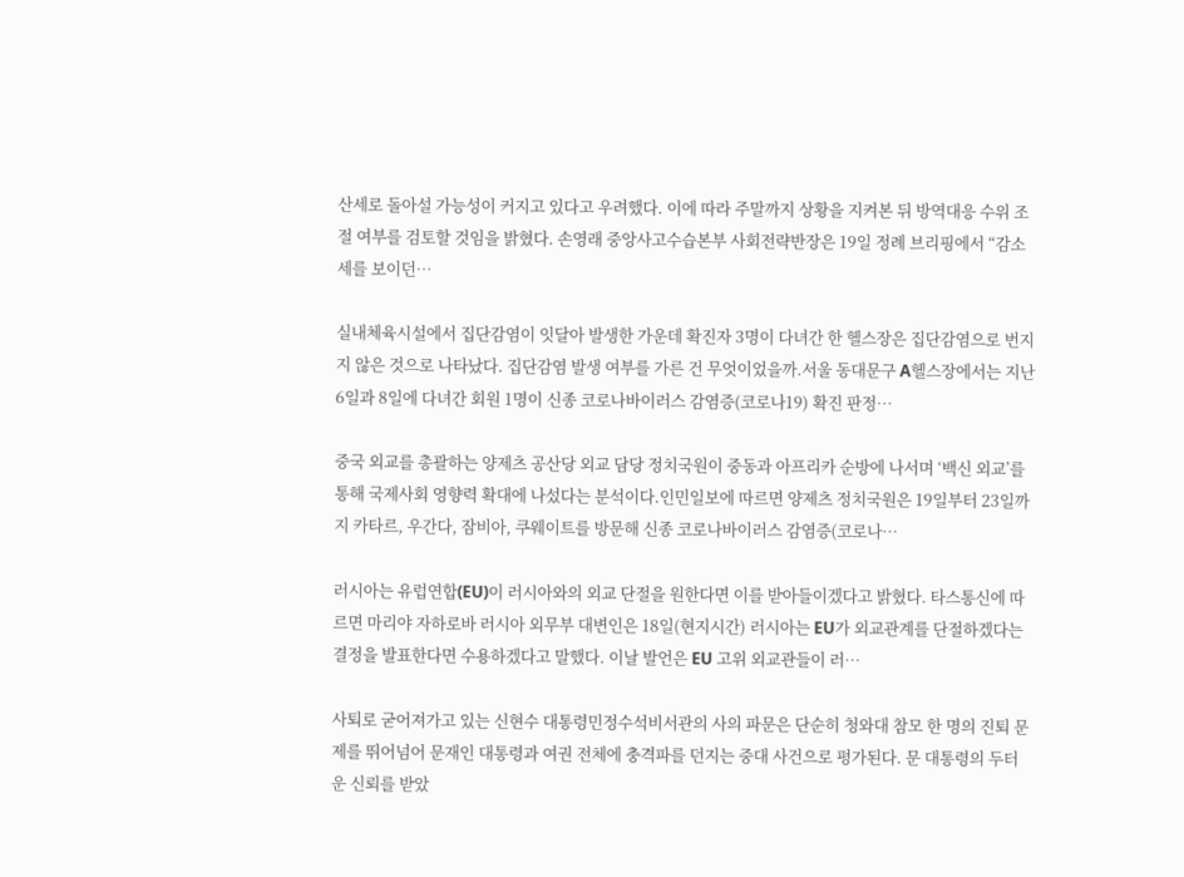산세로 돌아설 가능성이 커지고 있다고 우려했다. 이에 따라 주말까지 상황을 지켜본 뒤 방역대응 수위 조절 여부를 검토할 것임을 밝혔다. 손영래 중앙사고수습본부 사회전략반장은 19일 정례 브리핑에서 “감소세를 보이던…

실내체육시설에서 집단감염이 잇달아 발생한 가운데 확진자 3명이 다녀간 한 헬스장은 집단감염으로 번지지 않은 것으로 나타났다. 집단감염 발생 여부를 가른 건 무엇이었을까.서울 동대문구 A헬스장에서는 지난 6일과 8일에 다녀간 회원 1명이 신종 코로나바이러스 감염증(코로나19) 확진 판정…

중국 외교를 총괄하는 양제츠 공산당 외교 담당 정치국원이 중동과 아프리카 순방에 나서며 ‘백신 외교’를 통해 국제사회 영향력 확대에 나섰다는 분석이다.인민일보에 따르면 양제츠 정치국원은 19일부터 23일까지 카타르, 우간다, 잠비아, 쿠웨이트를 방문해 신종 코로나바이러스 감염증(코로나…

러시아는 유럽연합(EU)이 러시아와의 외교 단절을 원한다면 이를 받아들이겠다고 밝혔다. 타스통신에 따르면 마리야 자하로바 러시아 외무부 대변인은 18일(현지시간) 러시아는 EU가 외교관계를 단절하겠다는 결정을 발표한다면 수용하겠다고 말했다. 이날 발언은 EU 고위 외교관들이 러…

사퇴로 굳어져가고 있는 신현수 대통령민정수석비서관의 사의 파문은 단순히 청와대 참모 한 명의 진퇴 문제를 뛰어넘어 문재인 대통령과 여권 전체에 충격파를 던지는 중대 사건으로 평가된다. 문 대통령의 두터운 신뢰를 받았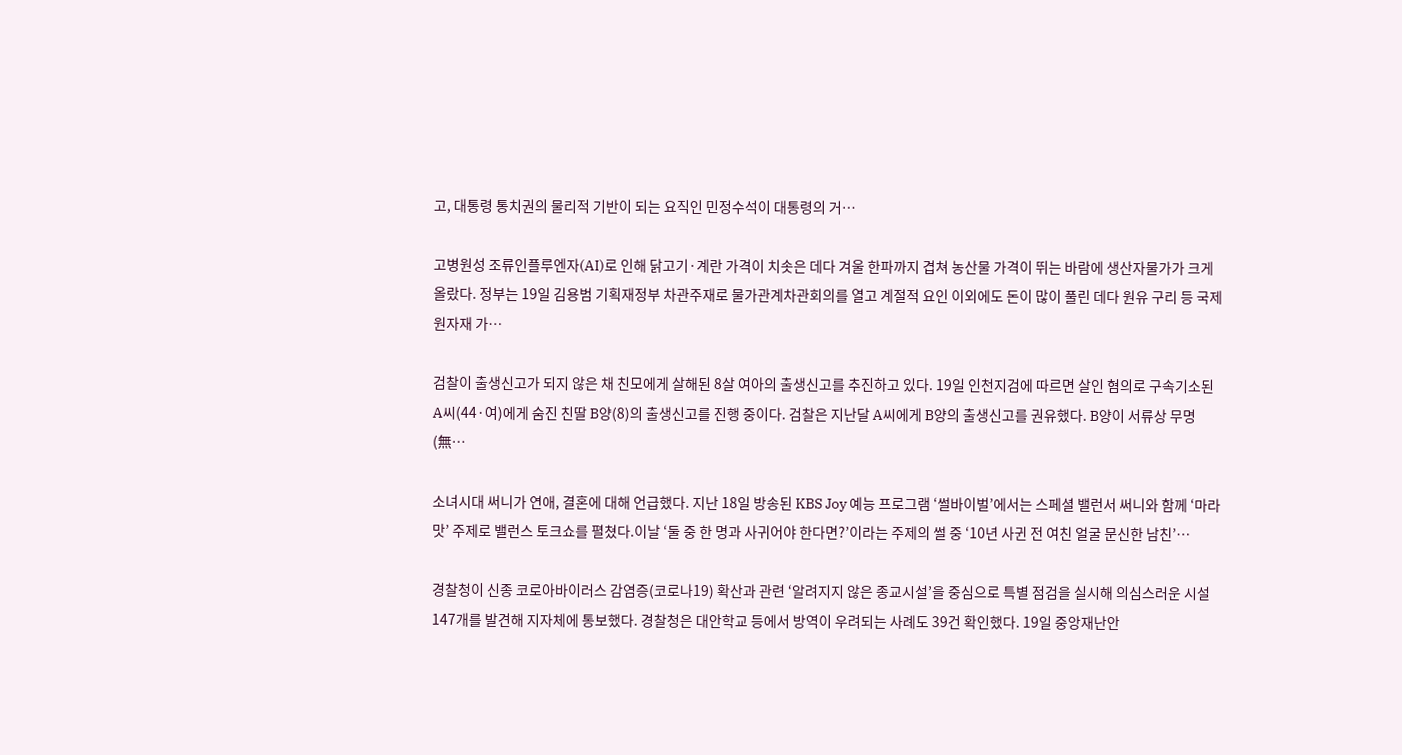고, 대통령 통치권의 물리적 기반이 되는 요직인 민정수석이 대통령의 거…

고병원성 조류인플루엔자(AI)로 인해 닭고기·계란 가격이 치솟은 데다 겨울 한파까지 겹쳐 농산물 가격이 뛰는 바람에 생산자물가가 크게 올랐다. 정부는 19일 김용범 기획재정부 차관주재로 물가관계차관회의를 열고 계절적 요인 이외에도 돈이 많이 풀린 데다 원유 구리 등 국제 원자재 가…

검찰이 출생신고가 되지 않은 채 친모에게 살해된 8살 여아의 출생신고를 추진하고 있다. 19일 인천지검에 따르면 살인 혐의로 구속기소된 A씨(44·여)에게 숨진 친딸 B양(8)의 출생신고를 진행 중이다. 검찰은 지난달 A씨에게 B양의 출생신고를 권유했다. B양이 서류상 무명(無…

소녀시대 써니가 연애, 결혼에 대해 언급했다. 지난 18일 방송된 KBS Joy 예능 프로그램 ‘썰바이벌’에서는 스페셜 밸런서 써니와 함께 ‘마라맛’ 주제로 밸런스 토크쇼를 펼쳤다.이날 ‘둘 중 한 명과 사귀어야 한다면?’이라는 주제의 썰 중 ‘10년 사귄 전 여친 얼굴 문신한 남친’…

경찰청이 신종 코로아바이러스 감염증(코로나19) 확산과 관련 ‘알려지지 않은 종교시설’을 중심으로 특별 점검을 실시해 의심스러운 시설 147개를 발견해 지자체에 통보했다. 경찰청은 대안학교 등에서 방역이 우려되는 사례도 39건 확인했다. 19일 중앙재난안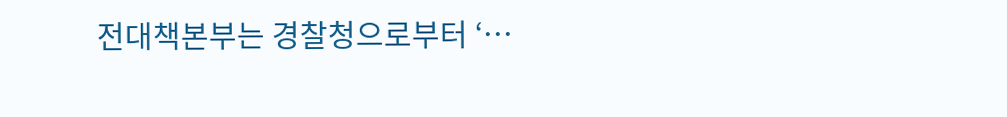전대책본부는 경찰청으로부터 ‘…